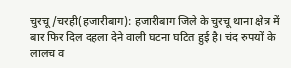चुरचू/चरही(हजारीबाग): हजारीबाग जिले के चुरचू थाना क्षेत्र में बार फिर दिल दहला देने वाली घटना घटित हुई है। चंद रुपयों के लालच व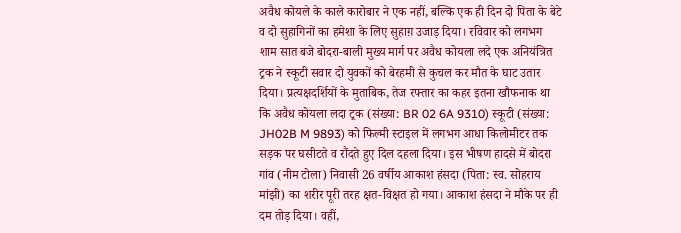अवैध कोयले के काले कारोबार ने एक नहीं, बल्कि एक ही दिन दो पिता के बेटे व दो सुहागिनों का हमेशा के लिए सुहाग़ उजाड़ दिया। रविवार को लगभग शाम सात बजे बोदरा-बाली मुख्य मार्ग पर अवैध कोयला लदे एक अनियंत्रित ट्रक ने स्कूटी सवार दो युवकों को बेरहमी से कुचल कर मौत के घाट उतार दिया। प्रत्यक्षदर्शियों के मुताबिक, तेज रफ्तार का कहर इतना खौफनाक था कि अवैध कोयला लदा ट्रक (संख्या: BR 02 6A 9310) स्कूटी (संख्या: JH02B M 9893) को फिल्मी स्टाइल में लगभग आधा किलोमीटर तक सड़क पर घसीटते व रौंदते हुए दिल दहला दिया। इस भीषण हादसे में बोदरा गांव (नीम टोला) निवासी 26 वर्षीय आकाश हंसदा (पिता: स्व. सोहराय मांझी) का शरीर पूरी तरह क्षत-विक्षत हो गया। आकाश हंसदा ने मौके पर ही दम तोड़ दिया। वहीं,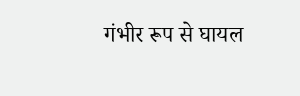गंभीर रूप से घायल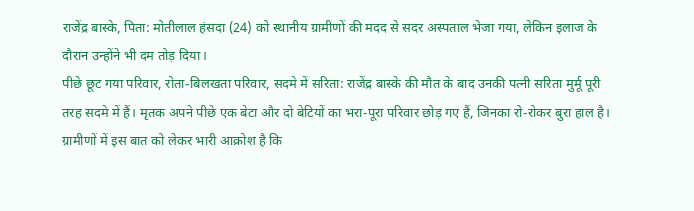राजेंद्र बास्के, पिता: मोतीलाल हंसदा (24) को स्थानीय ग्रामीणों की मदद से सदर अस्पताल भेजा गया, लेकिन इलाज के दौरान उन्होंने भी दम तोड़ दिया।
पीछे छूट गया परिवार, रोता-बिलखता परिवार, सदमे में सरिता: राजेंद्र बास्के की मौत के बाद उनकी पत्नी सरिता मुर्मू पूरी तरह सदमे में हैं। मृतक अपने पीछे एक बेटा और दो बेटियों का भरा-पूरा परिवार छोड़ गए हैं, जिनका रो-रोकर बुरा हाल है। ग्रामीणों में इस बात को लेकर भारी आक्रोश है कि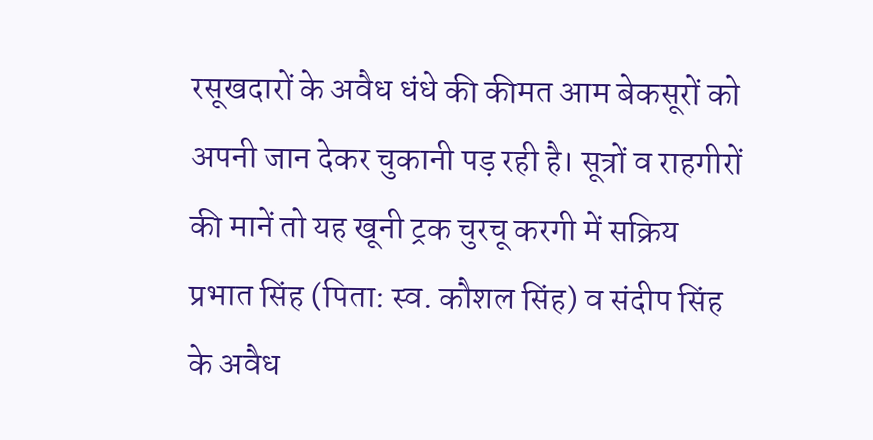रसूखदारों के अवैध धंधे की कीमत आम बेकसूरों को अपनी जान देकर चुकानी पड़ रही है। सूत्रों व राहगीरों की मानें तो यह खूनी ट्रक चुरचू करगी में सक्रिय प्रभात सिंह (पिता: स्व. कौशल सिंह) व संदीप सिंह के अवैध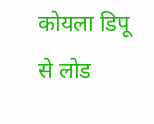कोयला डिपू से लोड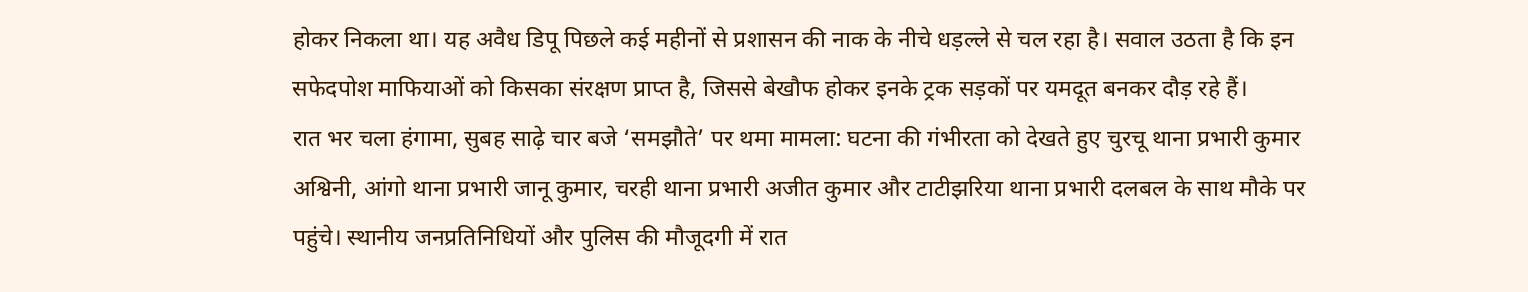होकर निकला था। यह अवैध डिपू पिछले कई महीनों से प्रशासन की नाक के नीचे धड़ल्ले से चल रहा है। सवाल उठता है कि इन सफेदपोश माफियाओं को किसका संरक्षण प्राप्त है, जिससे बेखौफ होकर इनके ट्रक सड़कों पर यमदूत बनकर दौड़ रहे हैं।
रात भर चला हंगामा, सुबह साढ़े चार बजे ‘समझौते’ पर थमा मामला: घटना की गंभीरता को देखते हुए चुरचू थाना प्रभारी कुमार अश्विनी, आंगो थाना प्रभारी जानू कुमार, चरही थाना प्रभारी अजीत कुमार और टाटीझरिया थाना प्रभारी दलबल के साथ मौके पर पहुंचे। स्थानीय जनप्रतिनिधियों और पुलिस की मौजूदगी में रात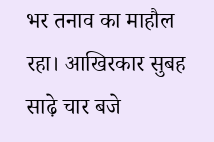भर तनाव का माहौल रहा। आखिरकार सुबह साढ़े चार बजे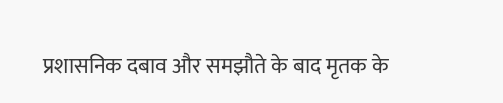प्रशासनिक दबाव और समझौते के बाद मृतक के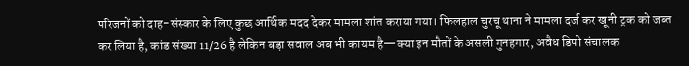परिजनों को दाह-संस्कार के लिए कुछ आर्थिक मदद देकर मामला शांत कराया गया। फिलहाल चुरचू थाना ने मामला दर्ज कर खूनी ट्रक को जब्त कर लिया है, कांड संख्या 11/26 है लेकिन बड़ा सवाल अब भी कायम है—क्या इन मौतों के असली गुनहगार, अवैध डिपो संचालक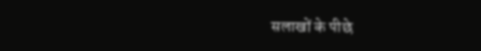सलाखों के पीछे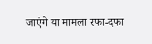जाएंगे या मामला रफा-दफा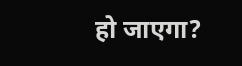हो जाएगा?